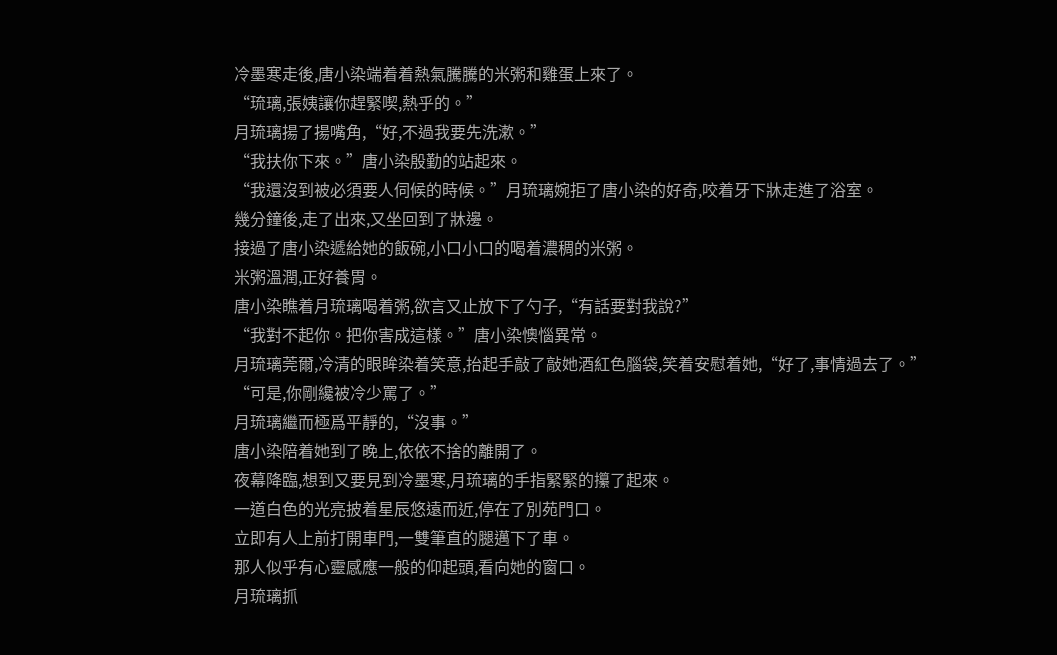冷墨寒走後,唐小染端着着熱氣騰騰的米粥和雞蛋上來了。
“琉璃,張姨讓你趕緊喫,熱乎的。”
月琉璃揚了揚嘴角,“好,不過我要先洗漱。”
“我扶你下來。”唐小染殷勤的站起來。
“我還沒到被必須要人伺候的時候。”月琉璃婉拒了唐小染的好奇,咬着牙下牀走進了浴室。
幾分鐘後,走了出來,又坐回到了牀邊。
接過了唐小染遞給她的飯碗,小口小口的喝着濃稠的米粥。
米粥溫潤,正好養胃。
唐小染瞧着月琉璃喝着粥,欲言又止放下了勺子,“有話要對我說?”
“我對不起你。把你害成這樣。”唐小染懊惱異常。
月琉璃莞爾,冷清的眼眸染着笑意,抬起手敲了敲她酒紅色腦袋,笑着安慰着她,“好了,事情過去了。”
“可是,你剛纔被冷少罵了。”
月琉璃繼而極爲平靜的,“沒事。”
唐小染陪着她到了晚上,依依不捨的離開了。
夜幕降臨,想到又要見到冷墨寒,月琉璃的手指緊緊的攥了起來。
一道白色的光亮披着星辰悠遠而近,停在了別苑門口。
立即有人上前打開車門,一雙筆直的腿邁下了車。
那人似乎有心靈感應一般的仰起頭,看向她的窗口。
月琉璃抓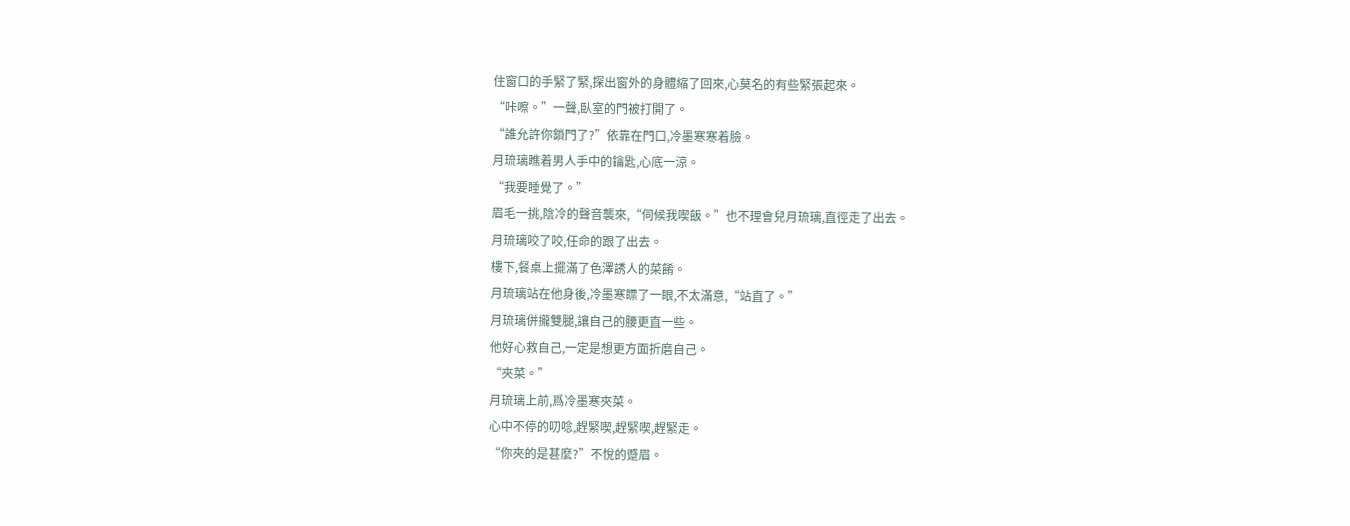住窗口的手緊了緊,探出窗外的身體縮了回來,心莫名的有些緊張起來。
“咔嚓。”一聲,臥室的門被打開了。
“誰允許你鎖門了?”依靠在門口,冷墨寒寒着臉。
月琉璃瞧着男人手中的鑰匙,心底一涼。
“我要睡覺了。”
眉毛一挑,陰冷的聲音襲來,“伺候我喫飯。”也不理會兒月琉璃,直徑走了出去。
月琉璃咬了咬,任命的跟了出去。
樓下,餐桌上擺滿了色澤誘人的菜餚。
月琉璃站在他身後,冷墨寒瞟了一眼,不太滿意,“站直了。”
月琉璃併攏雙腿,讓自己的腰更直一些。
他好心救自己,一定是想更方面折磨自己。
“夾菜。”
月琉璃上前,爲冷墨寒夾菜。
心中不停的叨唸,趕緊喫,趕緊喫,趕緊走。
“你夾的是甚麼?”不悅的蹙眉。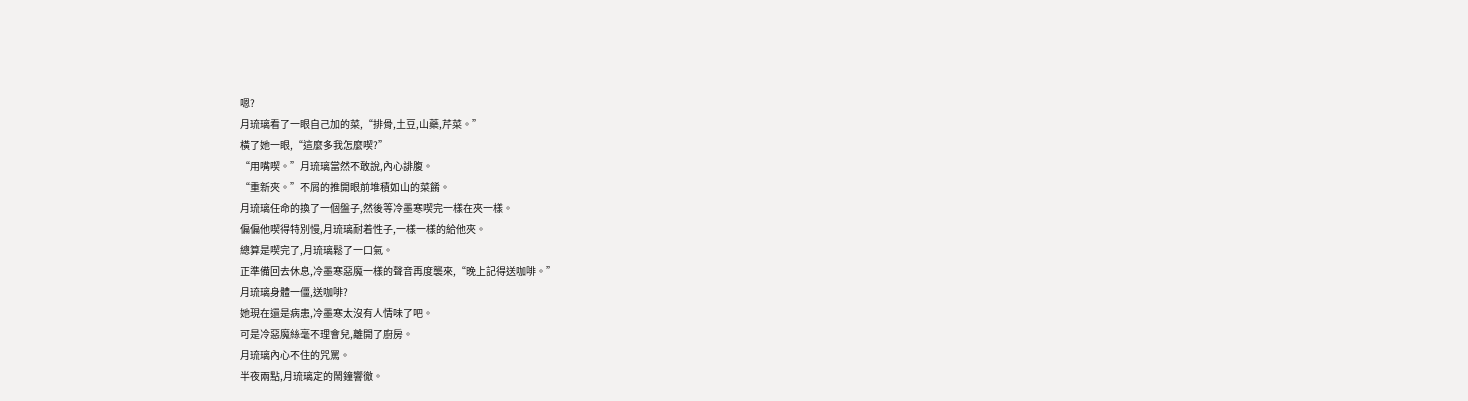嗯?
月琉璃看了一眼自己加的菜,“排骨,土豆,山藥,芹菜。”
橫了她一眼,“這麼多我怎麼喫?”
“用嘴喫。”月琉璃當然不敢說,內心誹腹。
“重新夾。”不屑的推開眼前堆積如山的菜餚。
月琉璃任命的換了一個盤子,然後等冷墨寒喫完一樣在夾一樣。
偏偏他喫得特別慢,月琉璃耐着性子,一樣一樣的給他夾。
總算是喫完了,月琉璃鬆了一口氣。
正準備回去休息,冷墨寒惡魔一樣的聲音再度襲來,“晚上記得送咖啡。”
月琉璃身體一僵,送咖啡?
她現在還是病患,冷墨寒太沒有人情味了吧。
可是冷惡魔絲毫不理會兒,離開了廚房。
月琉璃內心不住的咒罵。
半夜兩點,月琉璃定的鬧鐘響徹。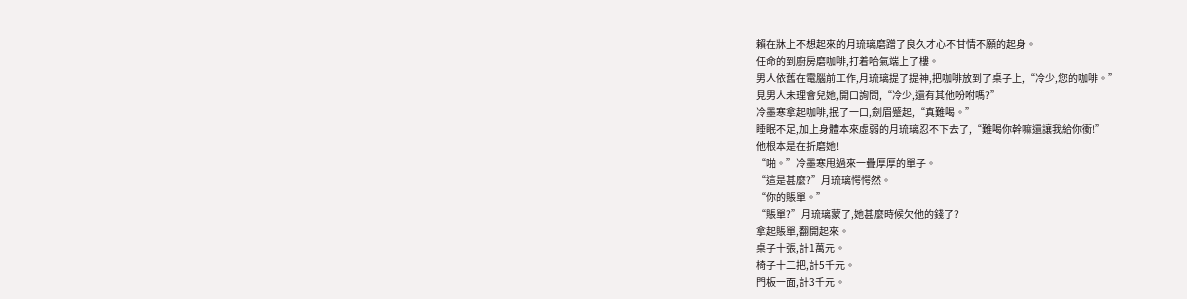賴在牀上不想起來的月琉璃磨蹭了良久才心不甘情不願的起身。
任命的到廚房磨咖啡,打着哈氣端上了樓。
男人依舊在電腦前工作,月琉璃提了提神,把咖啡放到了桌子上,“冷少,您的咖啡。”
見男人未理會兒她,開口詢問,“冷少,還有其他吩咐嗎?”
冷墨寒拿起咖啡,抿了一口,劍眉蹙起,“真難喝。”
睡眠不足,加上身體本來虛弱的月琉璃忍不下去了,“難喝你幹嘛還讓我給你衝!”
他根本是在折磨她!
“啪。”冷墨寒甩過來一疊厚厚的單子。
“這是甚麼?”月琉璃愕愕然。
“你的賬單。”
“賬單?”月琉璃蒙了,她甚麼時候欠他的錢了?
拿起賬單,翻開起來。
桌子十張,計1萬元。
椅子十二把,計5千元。
門板一面,計3千元。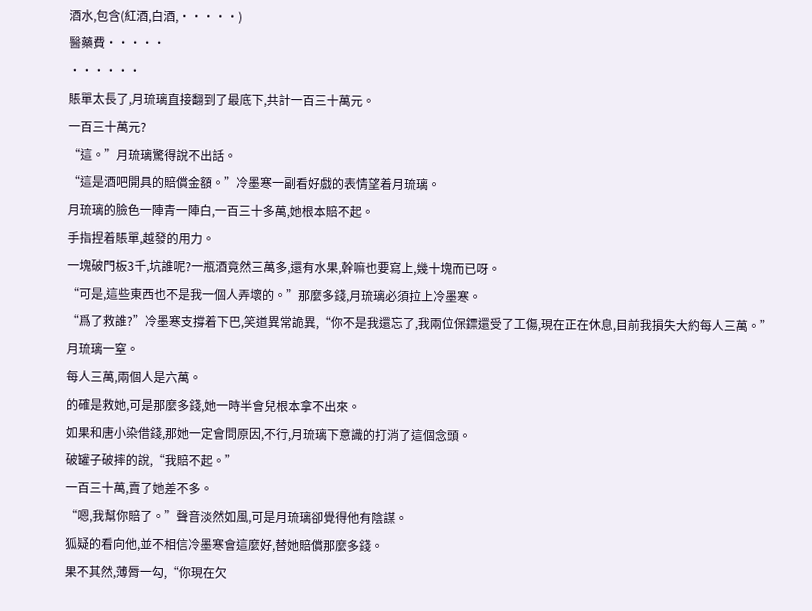酒水,包含(紅酒,白酒,·····)
醫藥費·····
······
賬單太長了,月琉璃直接翻到了最底下,共計一百三十萬元。
一百三十萬元?
“這。”月琉璃驚得說不出話。
“這是酒吧開具的賠償金額。”冷墨寒一副看好戲的表情望着月琉璃。
月琉璃的臉色一陣青一陣白,一百三十多萬,她根本賠不起。
手指捏着賬單,越發的用力。
一塊破門板3千,坑誰呢?一瓶酒竟然三萬多,還有水果,幹嘛也要寫上,幾十塊而已呀。
“可是,這些東西也不是我一個人弄壞的。”那麼多錢,月琉璃必須拉上冷墨寒。
“爲了救誰?”冷墨寒支撐着下巴,笑道異常詭異,“你不是我還忘了,我兩位保鏢還受了工傷,現在正在休息,目前我損失大約每人三萬。”
月琉璃一窒。
每人三萬,兩個人是六萬。
的確是救她,可是那麼多錢,她一時半會兒根本拿不出來。
如果和唐小染借錢,那她一定會問原因,不行,月琉璃下意識的打消了這個念頭。
破罐子破摔的說,“我賠不起。”
一百三十萬,賣了她差不多。
“嗯,我幫你賠了。”聲音淡然如風,可是月琉璃卻覺得他有陰謀。
狐疑的看向他,並不相信冷墨寒會這麼好,替她賠償那麼多錢。
果不其然,薄脣一勾,“你現在欠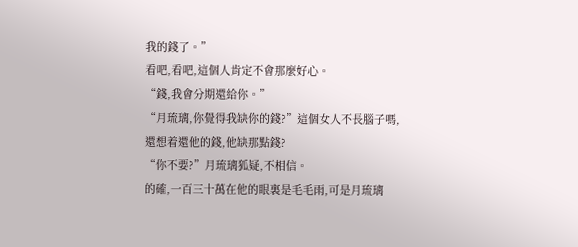我的錢了。”
看吧,看吧,這個人肯定不會那麼好心。
“錢,我會分期還給你。”
“月琉璃,你覺得我缺你的錢?”這個女人不長腦子嗎,還想着還他的錢,他缺那點錢?
“你不要?”月琉璃狐疑,不相信。
的確,一百三十萬在他的眼裏是毛毛雨,可是月琉璃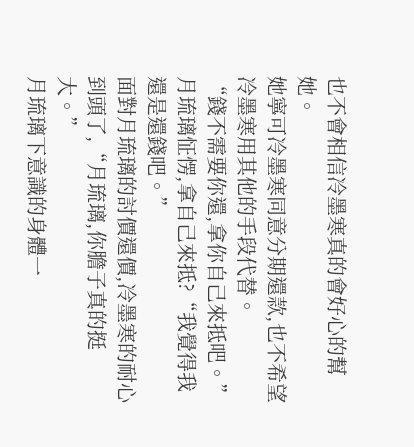也不會相信冷墨寒真的會好心的幫她。
她寧可冷墨寒同意分期還款,也不希望冷墨寒用其他的手段代替。
“錢不需要你還,拿你自己來抵吧。”
月琉璃怔愣,拿自己來抵?“我覺得我還是還錢吧。”
面對月琉璃的討價還價,冷墨寒的耐心到頭了,“月琉璃,你膽子真的挺大。”
月琉璃下意識的身體一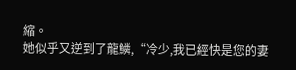縮。
她似乎又逆到了龍鱗,“冷少,我已經快是您的妻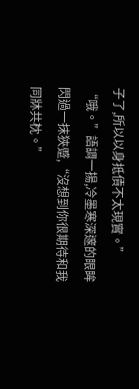子了,所以以身抵債不太現實。”
“哦。”語調一揚,冷墨寒深邃的眼眸閃過一抹狹蹙,“沒想到你很期待和我同牀共枕。”